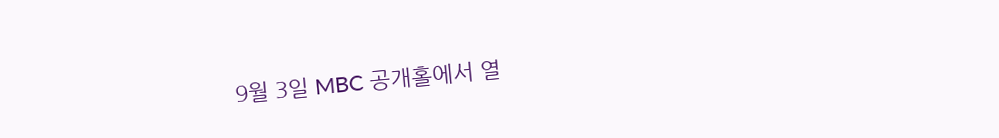9월 3일 MBC 공개홀에서 열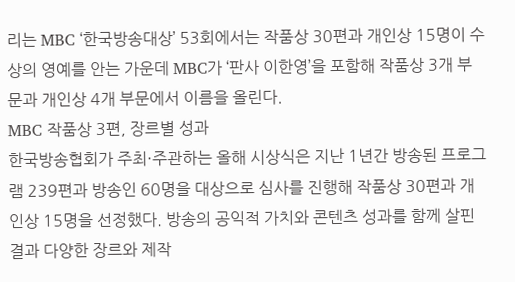리는 MBC ‘한국방송대상’ 53회에서는 작품상 30편과 개인상 15명이 수상의 영예를 안는 가운데 MBC가 ‘판사 이한영’을 포함해 작품상 3개 부문과 개인상 4개 부문에서 이름을 올린다.
MBC 작품상 3편, 장르별 성과
한국방송협회가 주최·주관하는 올해 시상식은 지난 1년간 방송된 프로그램 239편과 방송인 60명을 대상으로 심사를 진행해 작품상 30편과 개인상 15명을 선정했다. 방송의 공익적 가치와 콘텐츠 성과를 함께 살핀 결과 다양한 장르와 제작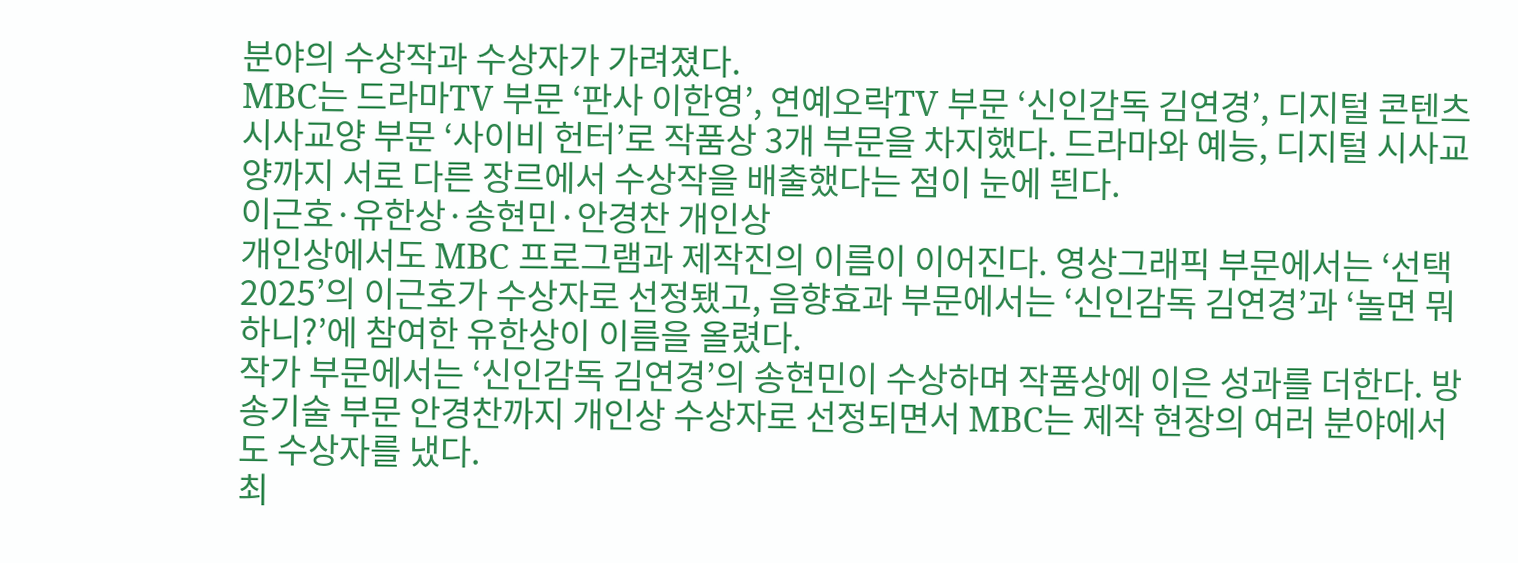분야의 수상작과 수상자가 가려졌다.
MBC는 드라마TV 부문 ‘판사 이한영’, 연예오락TV 부문 ‘신인감독 김연경’, 디지털 콘텐츠 시사교양 부문 ‘사이비 헌터’로 작품상 3개 부문을 차지했다. 드라마와 예능, 디지털 시사교양까지 서로 다른 장르에서 수상작을 배출했다는 점이 눈에 띈다.
이근호·유한상·송현민·안경찬 개인상
개인상에서도 MBC 프로그램과 제작진의 이름이 이어진다. 영상그래픽 부문에서는 ‘선택 2025’의 이근호가 수상자로 선정됐고, 음향효과 부문에서는 ‘신인감독 김연경’과 ‘놀면 뭐하니?’에 참여한 유한상이 이름을 올렸다.
작가 부문에서는 ‘신인감독 김연경’의 송현민이 수상하며 작품상에 이은 성과를 더한다. 방송기술 부문 안경찬까지 개인상 수상자로 선정되면서 MBC는 제작 현장의 여러 분야에서도 수상자를 냈다.
최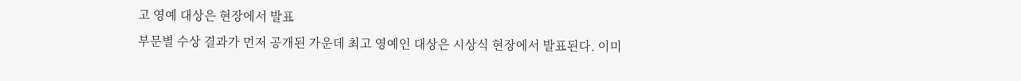고 영예 대상은 현장에서 발표
부문별 수상 결과가 먼저 공개된 가운데 최고 영예인 대상은 시상식 현장에서 발표된다. 이미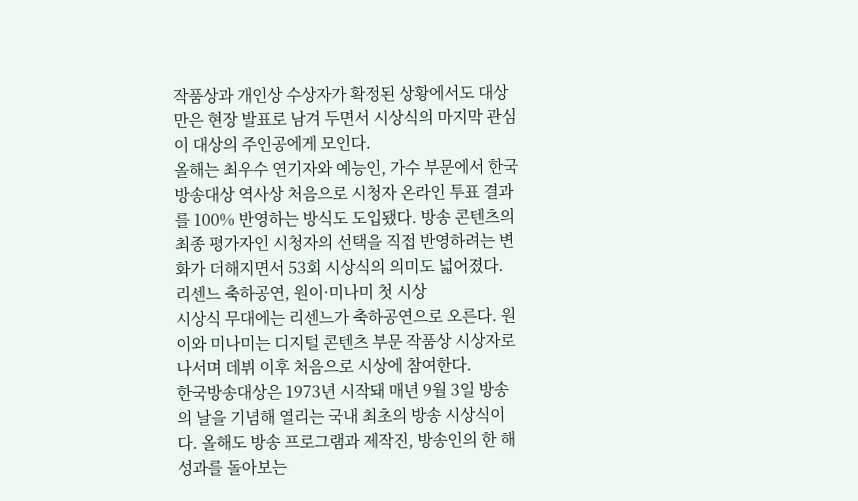작품상과 개인상 수상자가 확정된 상황에서도 대상만은 현장 발표로 남겨 두면서 시상식의 마지막 관심이 대상의 주인공에게 모인다.
올해는 최우수 연기자와 예능인, 가수 부문에서 한국방송대상 역사상 처음으로 시청자 온라인 투표 결과를 100% 반영하는 방식도 도입됐다. 방송 콘텐츠의 최종 평가자인 시청자의 선택을 직접 반영하려는 변화가 더해지면서 53회 시상식의 의미도 넓어졌다.
리센느 축하공연, 원이·미나미 첫 시상
시상식 무대에는 리센느가 축하공연으로 오른다. 원이와 미나미는 디지털 콘텐츠 부문 작품상 시상자로 나서며 데뷔 이후 처음으로 시상에 참여한다.
한국방송대상은 1973년 시작돼 매년 9월 3일 방송의 날을 기념해 열리는 국내 최초의 방송 시상식이다. 올해도 방송 프로그램과 제작진, 방송인의 한 해 성과를 돌아보는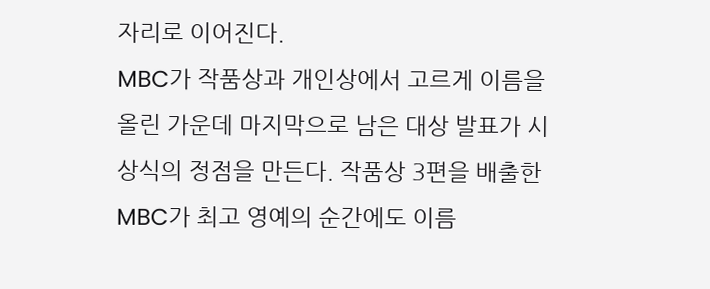자리로 이어진다.
MBC가 작품상과 개인상에서 고르게 이름을 올린 가운데 마지막으로 남은 대상 발표가 시상식의 정점을 만든다. 작품상 3편을 배출한 MBC가 최고 영예의 순간에도 이름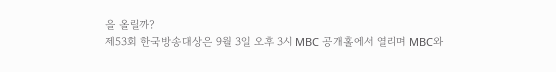을 올릴까?
제53회 한국방송대상은 9월 3일 오후 3시 MBC 공개홀에서 열리며 MBC와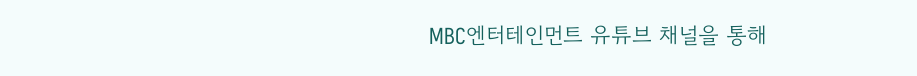MBC엔터테인먼트 유튜브 채널을 통해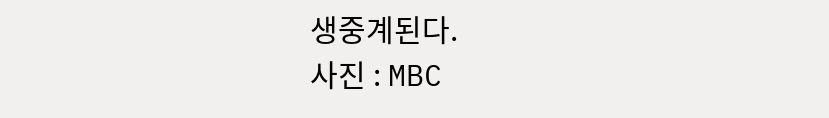생중계된다.
사진 : MBC